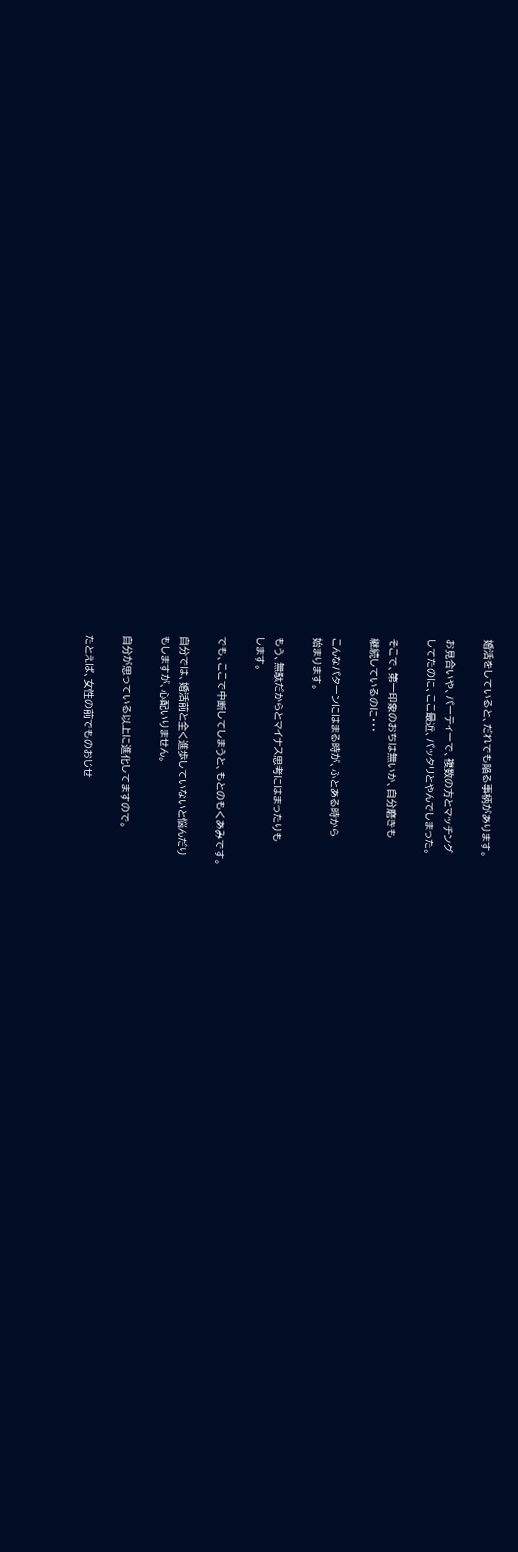婚活をしていると、だれでも陥る事柄があります。

お見合いや、パーティーで、複数の方とマッチング
してたのに、ここ最近、パッタリとやんでしまった。

そこで、第一印象のおちは無いか、自分磨きも
継続しているのに・・・

こんなパターンにはまる時が、ふとある時から
始まります。

もう、無駄だからとマイナス思考にはまったりも
します。

でも、ここで中断してしまうと、もとのもくあみです。

自分では、婚活前と全く進歩していないと悩んだり
もしますが、心配いりません。

自分が思っている以上に進化してますので。

たとえば、女性の前でものおじせ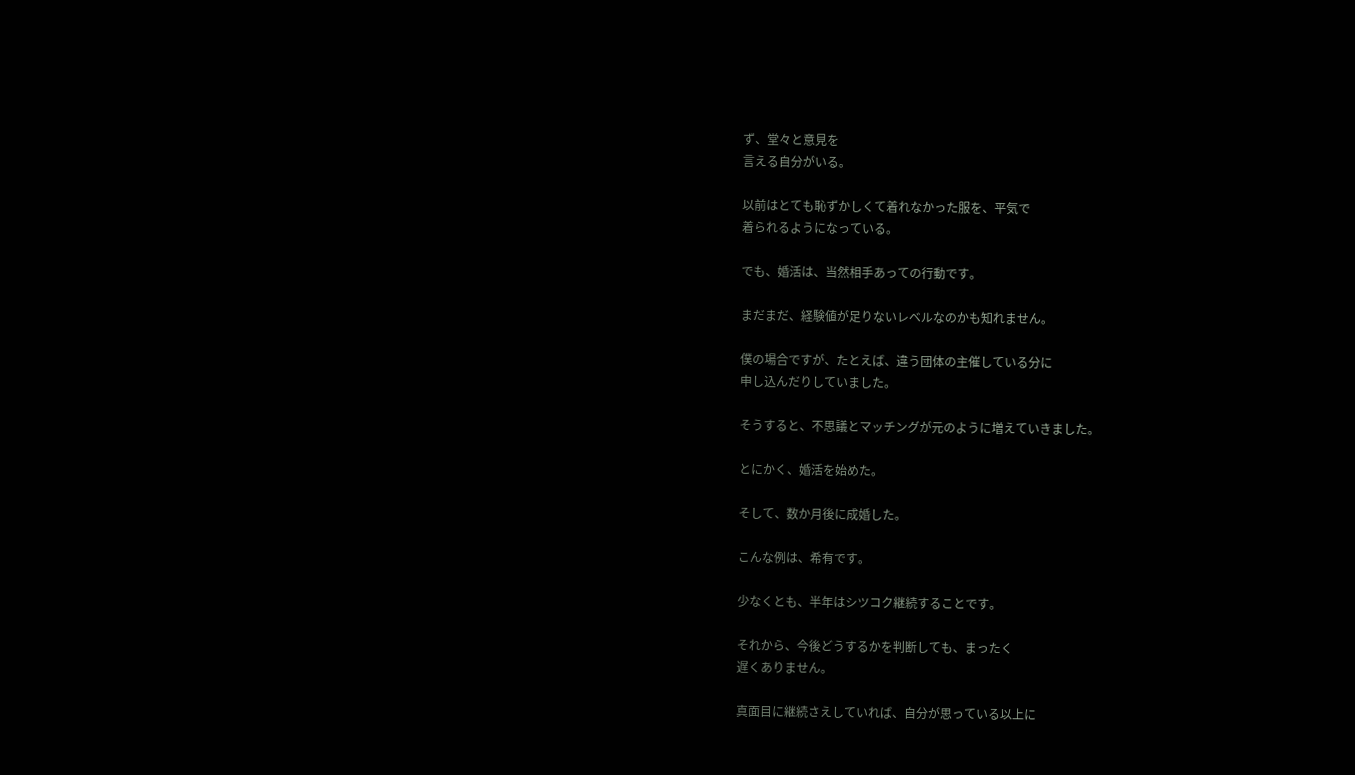ず、堂々と意見を
言える自分がいる。

以前はとても恥ずかしくて着れなかった服を、平気で
着られるようになっている。

でも、婚活は、当然相手あっての行動です。

まだまだ、経験値が足りないレベルなのかも知れません。

僕の場合ですが、たとえば、違う団体の主催している分に
申し込んだりしていました。

そうすると、不思議とマッチングが元のように増えていきました。

とにかく、婚活を始めた。

そして、数か月後に成婚した。

こんな例は、希有です。

少なくとも、半年はシツコク継続することです。

それから、今後どうするかを判断しても、まったく
遅くありません。

真面目に継続さえしていれば、自分が思っている以上に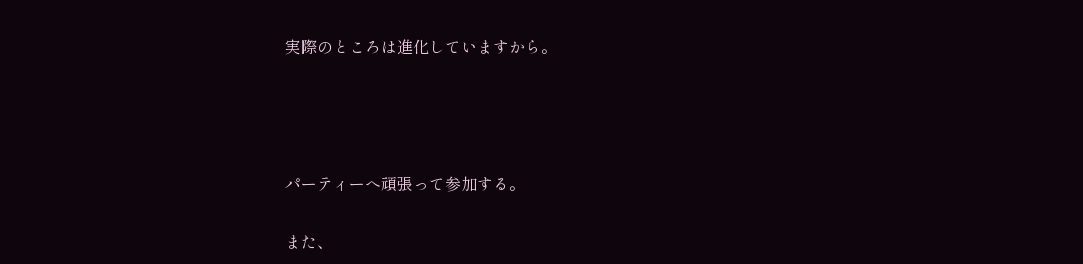実際のところは進化していますから。






パーティーへ頑張って参加する。


また、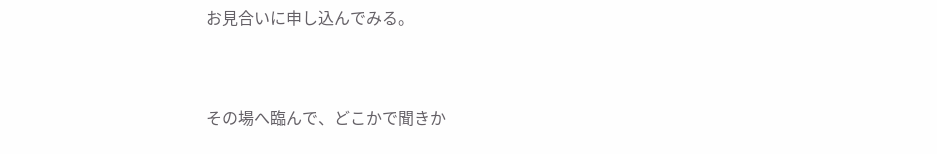お見合いに申し込んでみる。


その場へ臨んで、どこかで聞きか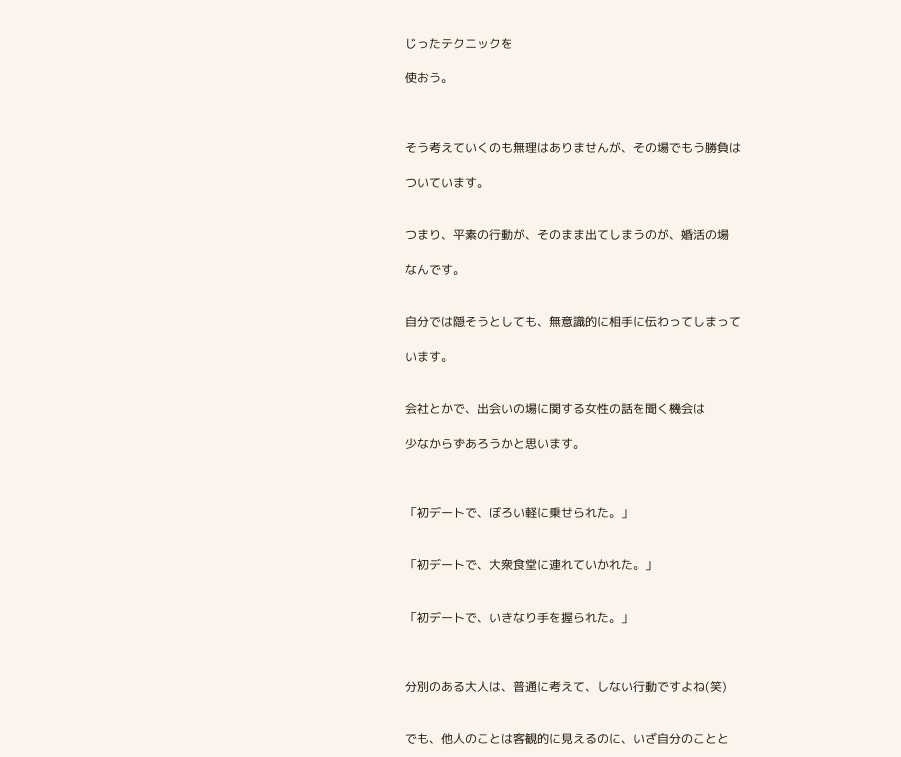じったテクニックを

使おう。



そう考えていくのも無理はありませんが、その場でもう勝負は

ついています。


つまり、平素の行動が、そのまま出てしまうのが、婚活の場

なんです。


自分では隠そうとしても、無意識的に相手に伝わってしまって

います。


会社とかで、出会いの場に関する女性の話を聞く機会は

少なからずあろうかと思います。



「初デートで、ぼろい軽に乗せられた。」


「初デートで、大衆食堂に連れていかれた。」


「初デートで、いきなり手を握られた。」



分別のある大人は、普通に考えて、しない行動ですよね(笑)


でも、他人のことは客観的に見えるのに、いざ自分のことと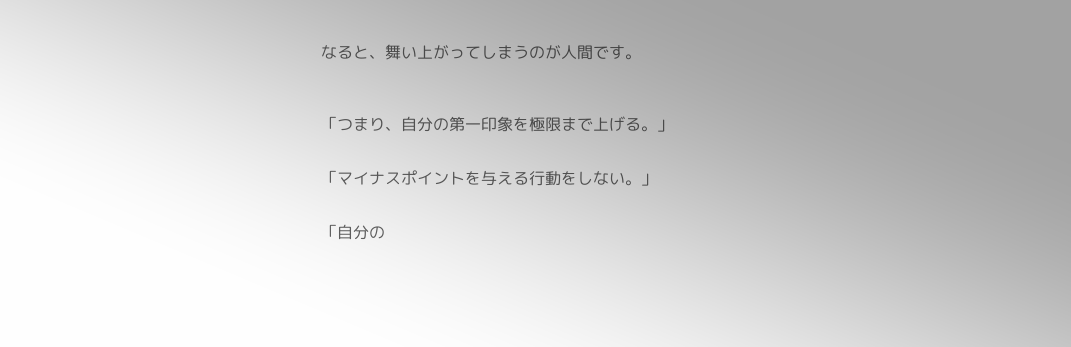なると、舞い上がってしまうのが人間です。



「つまり、自分の第一印象を極限まで上げる。」


「マイナスポイントを与える行動をしない。」


「自分の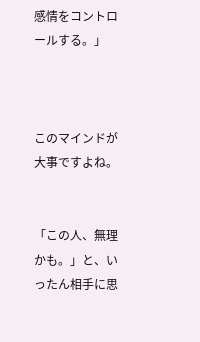感情をコントロールする。」



このマインドが大事ですよね。


「この人、無理かも。」と、いったん相手に思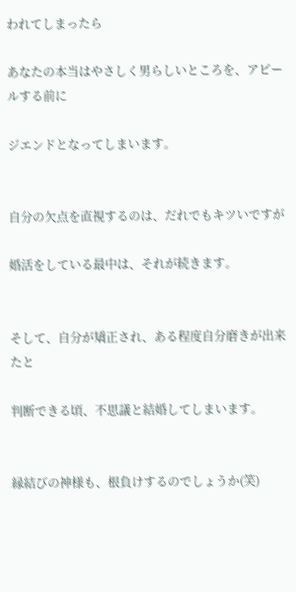われてしまったら

あなたの本当はやさしく男らしいところを、アピールする前に

ジエンドとなってしまいます。


自分の欠点を直視するのは、だれでもキツいですが

婚活をしている最中は、それが続きます。


そして、自分が矯正され、ある程度自分磨きが出来たと

判断できる頃、不思議と結婚してしまいます。


縁結びの神様も、根負けするのでしょうか(笑)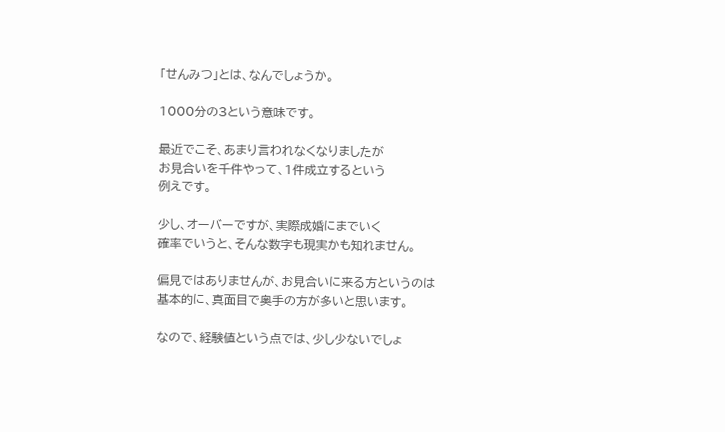「せんみつ」とは、なんでしょうか。

1000分の3という意味です。

最近でこそ、あまり言われなくなりましたが
お見合いを千件やって、1件成立するという
例えです。

少し、オーバーですが、実際成婚にまでいく
確率でいうと、そんな数字も現実かも知れません。

偏見ではありませんが、お見合いに来る方というのは
基本的に、真面目で奥手の方が多いと思います。

なので、経験値という点では、少し少ないでしょ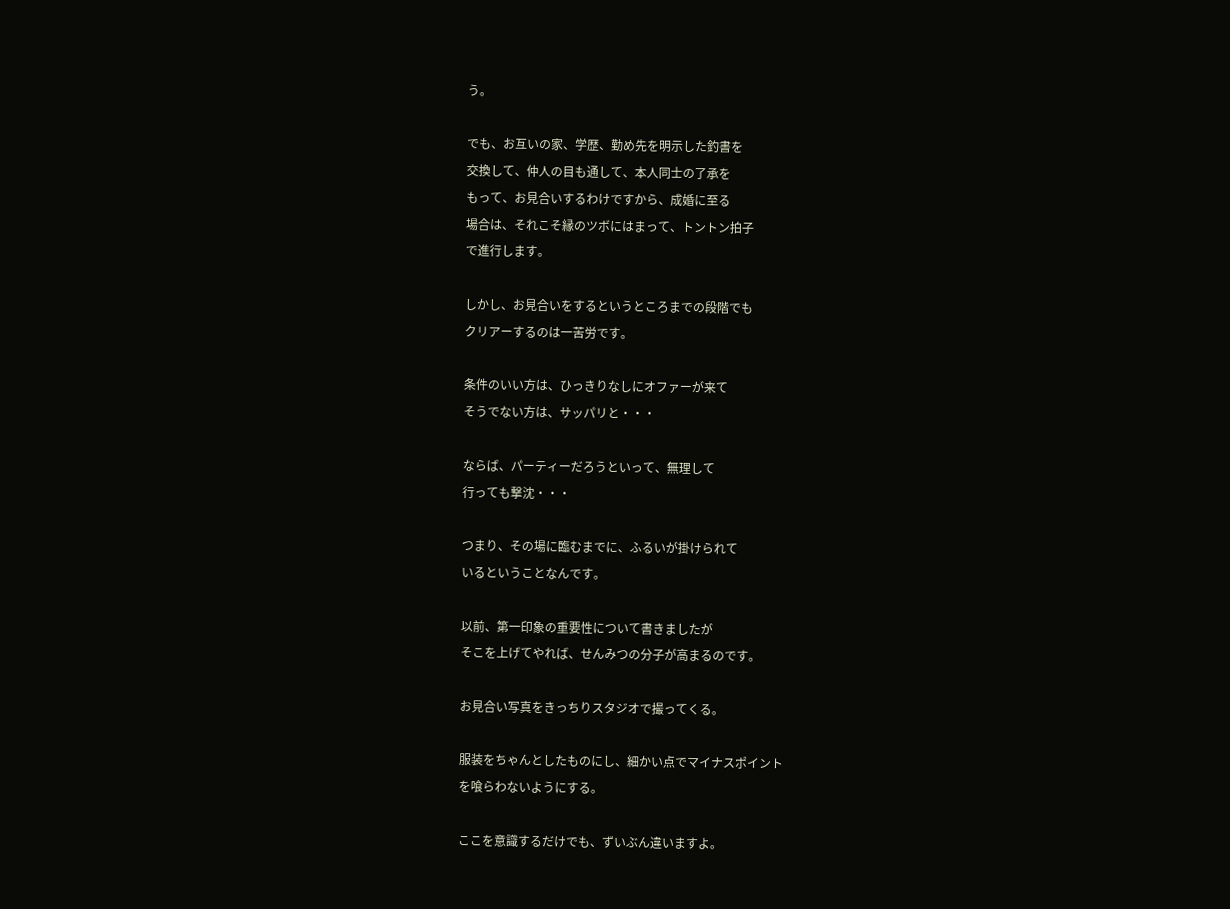う。

でも、お互いの家、学歴、勤め先を明示した釣書を
交換して、仲人の目も通して、本人同士の了承を
もって、お見合いするわけですから、成婚に至る
場合は、それこそ縁のツボにはまって、トントン拍子
で進行します。

しかし、お見合いをするというところまでの段階でも
クリアーするのは一苦労です。

条件のいい方は、ひっきりなしにオファーが来て
そうでない方は、サッパリと・・・

ならば、パーティーだろうといって、無理して
行っても撃沈・・・

つまり、その場に臨むまでに、ふるいが掛けられて
いるということなんです。

以前、第一印象の重要性について書きましたが
そこを上げてやれば、せんみつの分子が高まるのです。

お見合い写真をきっちりスタジオで撮ってくる。

服装をちゃんとしたものにし、細かい点でマイナスポイント
を喰らわないようにする。

ここを意識するだけでも、ずいぶん違いますよ。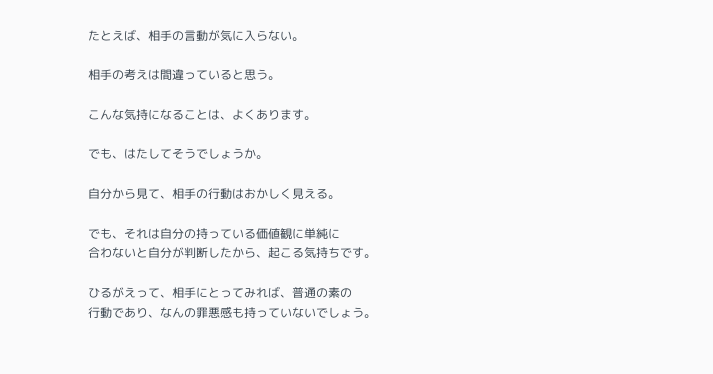たとえば、相手の言動が気に入らない。

相手の考えは間違っていると思う。

こんな気持になることは、よくあります。

でも、はたしてそうでしょうか。

自分から見て、相手の行動はおかしく見える。

でも、それは自分の持っている価値観に単純に
合わないと自分が判断したから、起こる気持ちです。

ひるがえって、相手にとってみれば、普通の素の
行動であり、なんの罪悪感も持っていないでしょう。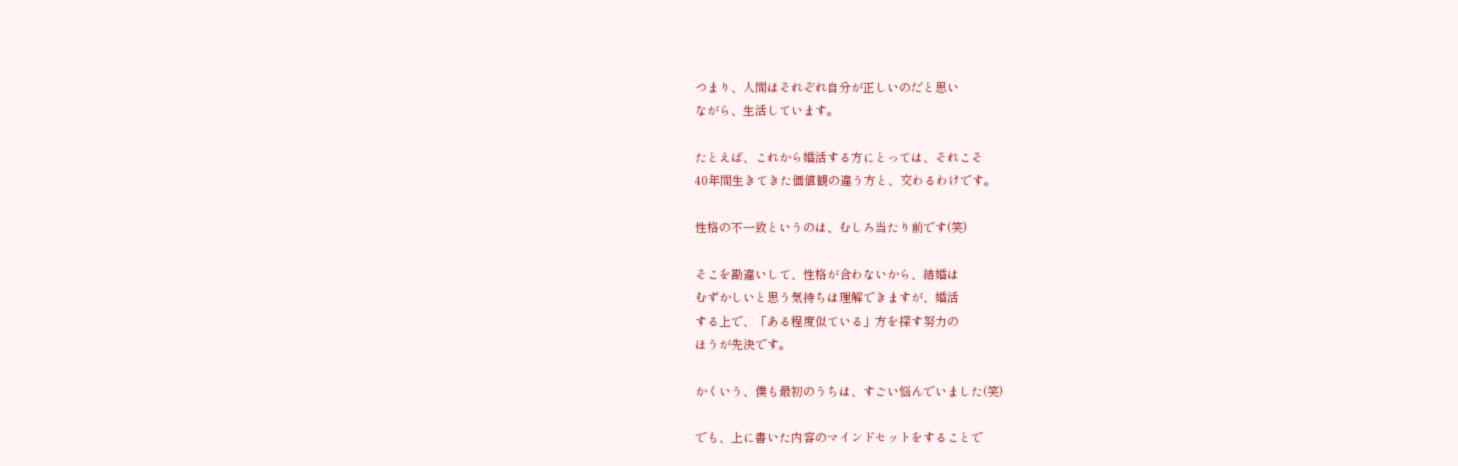つまり、人間はそれぞれ自分が正しいのだと思い
ながら、生活しています。

たとえば、これから婚活する方にとっては、それこそ
40年間生きてきた価値観の違う方と、交わるわけです。

性格の不一致というのは、むしろ当たり前です(笑)

そこを勘違いして、性格が合わないから、結婚は
むずかしいと思う気持ちは理解できますが、婚活
する上で、「ある程度似ている」方を探す努力の
ほうが先決です。

かくいう、僕も最初のうちは、すごい悩んでいました(笑)

でも、上に書いた内容のマインドセットをすることで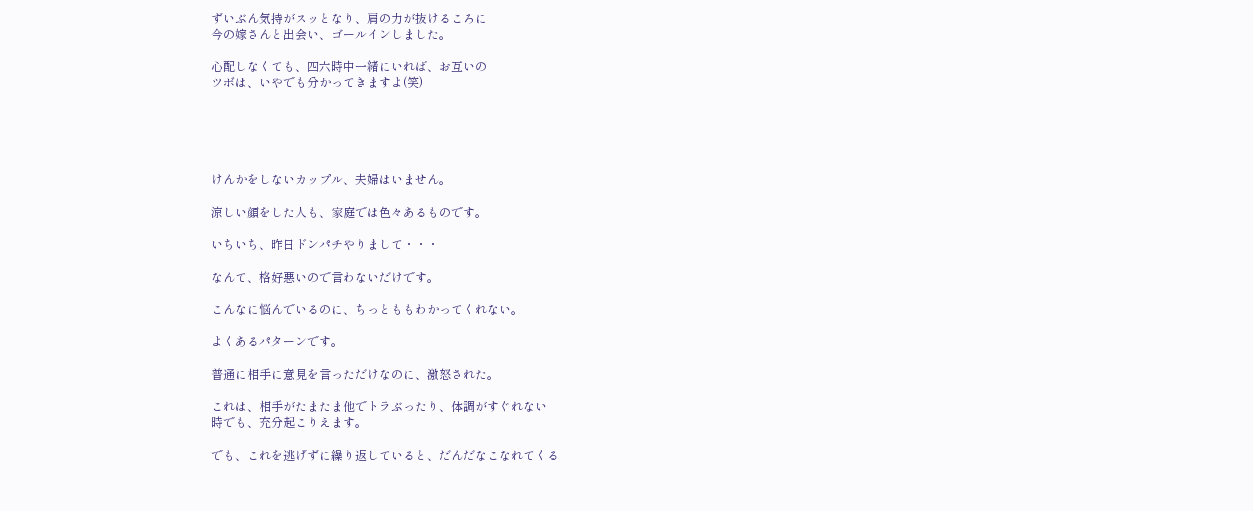ずいぶん気持がスッとなり、肩の力が抜けるころに
今の嫁さんと出会い、ゴールインしました。

心配しなくても、四六時中一緒にいれば、お互いの
ツボは、いやでも分かってきますよ(笑)





けんかをしないカップル、夫婦はいません。

涼しい顔をした人も、家庭では色々あるものです。

いちいち、昨日ドンパチやりまして・・・

なんて、格好悪いので言わないだけです。

こんなに悩んでいるのに、ちっとももわかってくれない。

よくあるパターンです。

普通に相手に意見を言っただけなのに、激怒された。

これは、相手がたまたま他でトラぶったり、体調がすぐれない
時でも、充分起こりえます。

でも、これを逃げずに繰り返していると、だんだなこなれてくる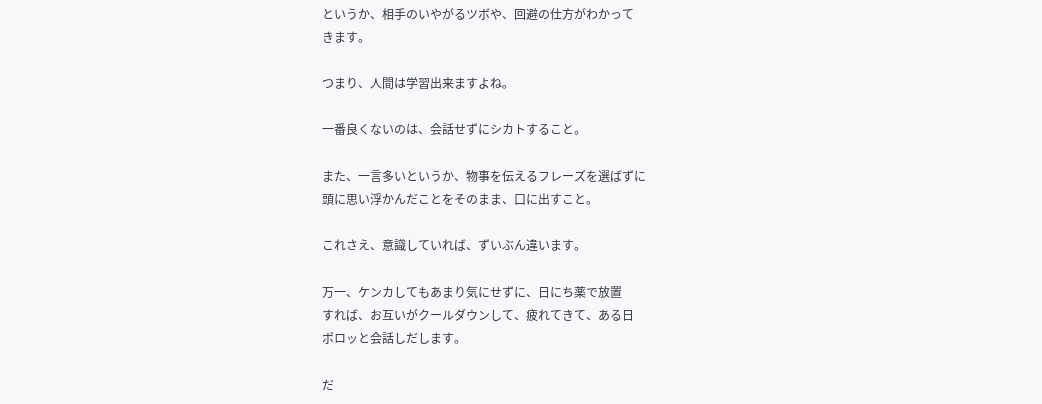というか、相手のいやがるツボや、回避の仕方がわかって
きます。

つまり、人間は学習出来ますよね。

一番良くないのは、会話せずにシカトすること。

また、一言多いというか、物事を伝えるフレーズを選ばずに
頭に思い浮かんだことをそのまま、口に出すこと。

これさえ、意識していれば、ずいぶん違います。

万一、ケンカしてもあまり気にせずに、日にち薬で放置
すれば、お互いがクールダウンして、疲れてきて、ある日
ポロッと会話しだします。

だ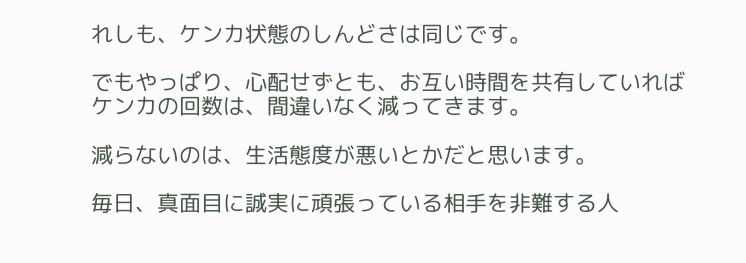れしも、ケンカ状態のしんどさは同じです。

でもやっぱり、心配せずとも、お互い時間を共有していれば
ケンカの回数は、間違いなく減ってきます。

減らないのは、生活態度が悪いとかだと思います。

毎日、真面目に誠実に頑張っている相手を非難する人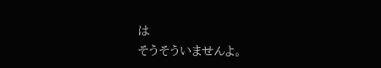は
そうそういませんよ。